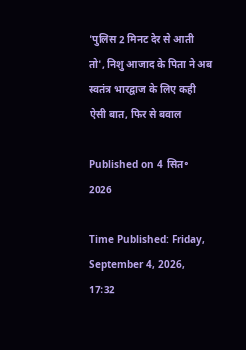'पुलिस 2 मिनट देर से आती तो', निशु आजाद के पिता ने अब स्वतंत्र भारद्वाज के लिए कही ऐसी बात, फिर से बवाल

Published on 4 सित॰ 2026

Time Published: Friday, September 4, 2026, 17:32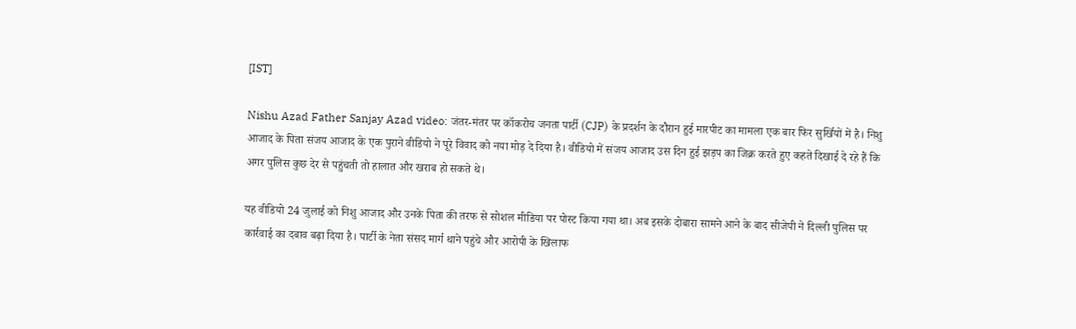[IST]

Nishu Azad Father Sanjay Azad video: जंतर-मंतर पर कॉकरोच जनता पार्टी (CJP) के प्रदर्शन के दौरान हुई मारपीट का मामला एक बार फिर सुर्खियों में है। निशु आजाद के पिता संजय आजाद के एक पुराने वीडियो ने पूरे विवाद को नया मोड़ दे दिया है। वीडियो में संजय आजाद उस दिन हुई झड़प का जिक्र करते हुए कहते दिखाई दे रहे हैं कि अगर पुलिस कुछ देर से पहुंचती तो हालात और खराब हो सकते थे।

यह वीडियो 24 जुलाई को निशु आजाद और उनके पिता की तरफ से सोशल मीडिया पर पोस्ट किया गया था। अब इसके दोबारा सामने आने के बाद सीजेपी ने दिल्ली पुलिस पर कार्रवाई का दबाव बढ़ा दिया है। पार्टी के नेता संसद मार्ग थाने पहुंचे और आरोपी के खिलाफ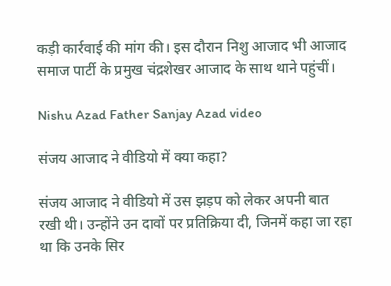कड़ी कार्रवाई की मांग की। इस दौरान निशु आजाद भी आजाद समाज पार्टी के प्रमुख चंद्रशेखर आजाद के साथ थाने पहुंचीं।

Nishu Azad Father Sanjay Azad video

संजय आजाद ने वीडियो में क्या कहा?

संजय आजाद ने वीडियो में उस झड़प को लेकर अपनी बात रखी थी। उन्होंने उन दावों पर प्रतिक्रिया दी, जिनमें कहा जा रहा था कि उनके सिर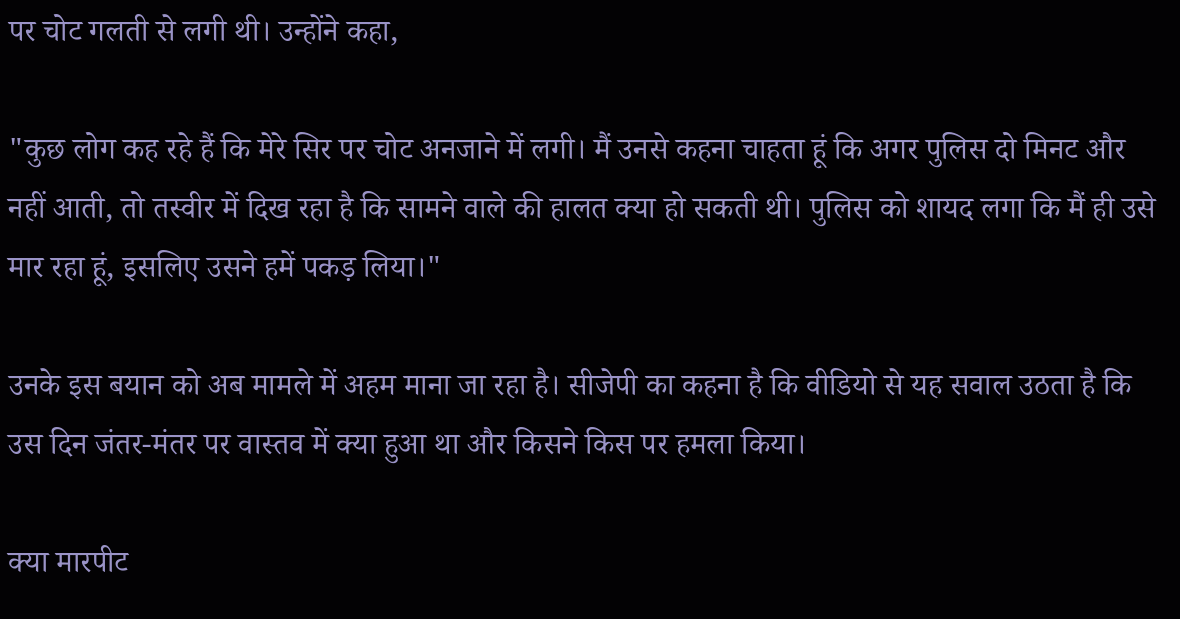पर चोट गलती से लगी थी। उन्होंने कहा,

"कुछ लोग कह रहे हैं कि मेरे सिर पर चोट अनजाने में लगी। मैं उनसे कहना चाहता हूं कि अगर पुलिस दो मिनट और नहीं आती, तो तस्वीर में दिख रहा है कि सामने वाले की हालत क्या हो सकती थी। पुलिस को शायद लगा कि मैं ही उसे मार रहा हूं, इसलिए उसने हमें पकड़ लिया।"

उनके इस बयान को अब मामले में अहम माना जा रहा है। सीजेपी का कहना है कि वीडियो से यह सवाल उठता है कि उस दिन जंतर-मंतर पर वास्तव में क्या हुआ था और किसने किस पर हमला किया।

क्या मारपीट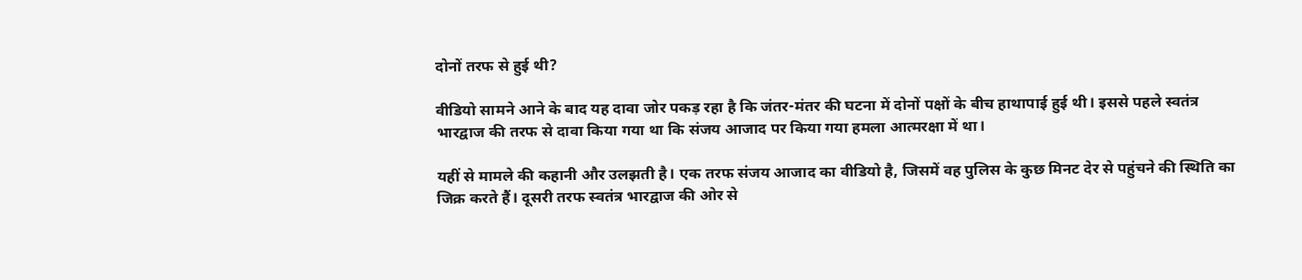दोनों तरफ से हुई थी?

वीडियो सामने आने के बाद यह दावा जोर पकड़ रहा है कि जंतर-मंतर की घटना में दोनों पक्षों के बीच हाथापाई हुई थी। इससे पहले स्वतंत्र भारद्वाज की तरफ से दावा किया गया था कि संजय आजाद पर किया गया हमला आत्मरक्षा में था।

यहीं से मामले की कहानी और उलझती है। एक तरफ संजय आजाद का वीडियो है, जिसमें वह पुलिस के कुछ मिनट देर से पहुंचने की स्थिति का जिक्र करते हैं। दूसरी तरफ स्वतंत्र भारद्वाज की ओर से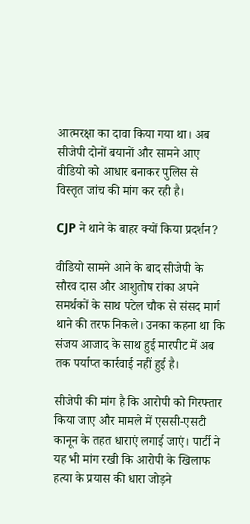आत्मरक्षा का दावा किया गया था। अब सीजेपी दोनों बयानों और सामने आए वीडियो को आधार बनाकर पुलिस से विस्तृत जांच की मांग कर रही है।

CJP ने थाने के बाहर क्यों किया प्रदर्शन?

वीडियो सामने आने के बाद सीजेपी के सौरव दास और आशुतोष रांका अपने समर्थकों के साथ पटेल चौक से संसद मार्ग थाने की तरफ निकले। उनका कहना था कि संजय आजाद के साथ हुई मारपीट में अब तक पर्याप्त कार्रवाई नहीं हुई है।

सीजेपी की मांग है कि आरोपी को गिरफ्तार किया जाए और मामले में एससी-एसटी कानून के तहत धाराएं लगाई जाएं। पार्टी ने यह भी मांग रखी कि आरोपी के खिलाफ हत्या के प्रयास की धारा जोड़ने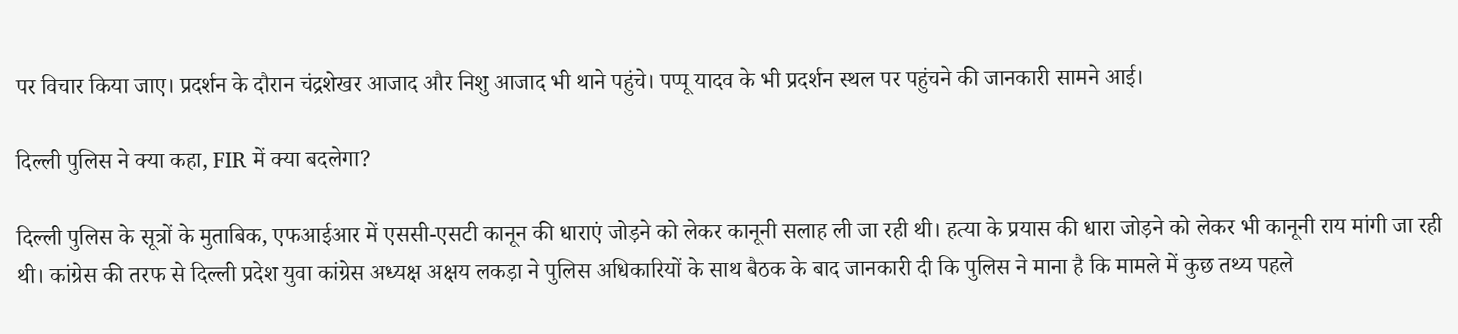पर विचार किया जाए। प्रदर्शन के दौरान चंद्रशेखर आजाद और निशु आजाद भी थाने पहुंचे। पप्पू यादव के भी प्रदर्शन स्थल पर पहुंचने की जानकारी सामने आई।

दिल्ली पुलिस ने क्या कहा, FIR में क्या बदलेगा?

दिल्ली पुलिस के सूत्रों के मुताबिक, एफआईआर में एससी-एसटी कानून की धाराएं जोड़ने को लेकर कानूनी सलाह ली जा रही थी। हत्या के प्रयास की धारा जोड़ने को लेकर भी कानूनी राय मांगी जा रही थी। कांग्रेस की तरफ से दिल्ली प्रदेश युवा कांग्रेस अध्यक्ष अक्षय लकड़ा ने पुलिस अधिकारियों के साथ बैठक के बाद जानकारी दी कि पुलिस ने माना है कि मामले में कुछ तथ्य पहले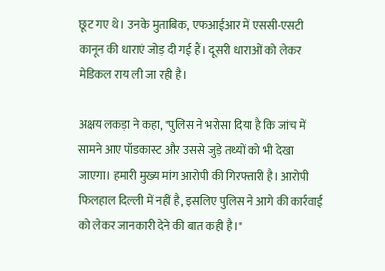छूट गए थे। उनके मुताबिक, एफआईआर में एससी-एसटी कानून की धाराएं जोड़ दी गई हैं। दूसरी धाराओं को लेकर मेडिकल राय ली जा रही है।

अक्षय लकड़ा ने कहा, "पुलिस ने भरोसा दिया है कि जांच में सामने आए पॉडकास्ट और उससे जुड़े तथ्यों को भी देखा जाएगा। हमारी मुख्य मांग आरोपी की गिरफ्तारी है। आरोपी फिलहाल दिल्ली में नहीं है, इसलिए पुलिस ने आगे की कार्रवाई को लेकर जानकारी देने की बात कही है।"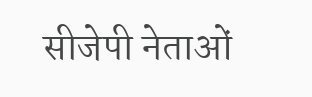सीजेपी नेताओं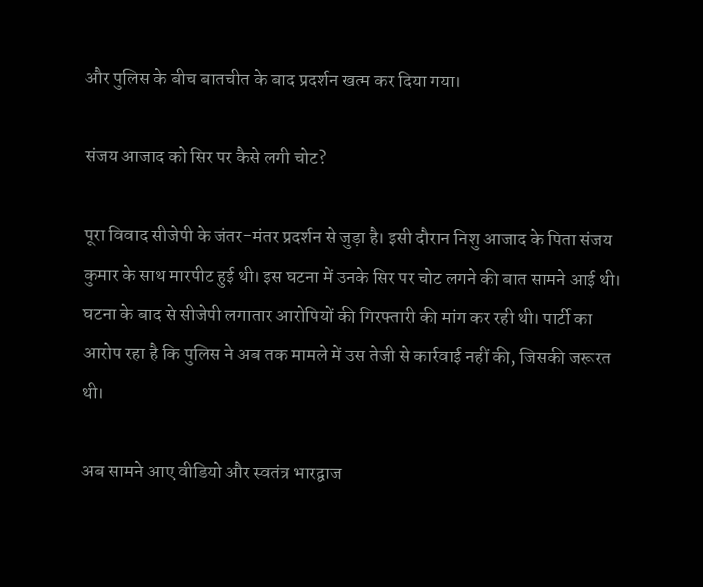और पुलिस के बीच बातचीत के बाद प्रदर्शन खत्म कर दिया गया।

संजय आजाद को सिर पर कैसे लगी चोट?

पूरा विवाद सीजेपी के जंतर-मंतर प्रदर्शन से जुड़ा है। इसी दौरान निशु आजाद के पिता संजय कुमार के साथ मारपीट हुई थी। इस घटना में उनके सिर पर चोट लगने की बात सामने आई थी। घटना के बाद से सीजेपी लगातार आरोपियों की गिरफ्तारी की मांग कर रही थी। पार्टी का आरोप रहा है कि पुलिस ने अब तक मामले में उस तेजी से कार्रवाई नहीं की, जिसकी जरूरत थी।

अब सामने आए वीडियो और स्वतंत्र भारद्वाज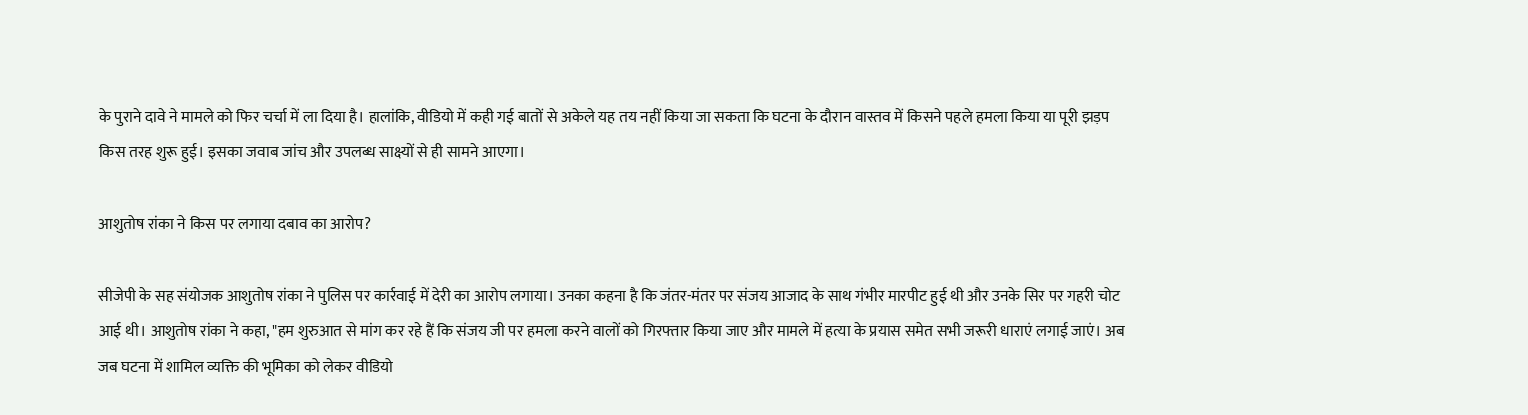के पुराने दावे ने मामले को फिर चर्चा में ला दिया है। हालांकि, वीडियो में कही गई बातों से अकेले यह तय नहीं किया जा सकता कि घटना के दौरान वास्तव में किसने पहले हमला किया या पूरी झड़प किस तरह शुरू हुई। इसका जवाब जांच और उपलब्ध साक्ष्यों से ही सामने आएगा।

आशुतोष रांका ने किस पर लगाया दबाव का आरोप?

सीजेपी के सह संयोजक आशुतोष रांका ने पुलिस पर कार्रवाई में देरी का आरोप लगाया। उनका कहना है कि जंतर-मंतर पर संजय आजाद के साथ गंभीर मारपीट हुई थी और उनके सिर पर गहरी चोट आई थी। आशुतोष रांका ने कहा, "हम शुरुआत से मांग कर रहे हैं कि संजय जी पर हमला करने वालों को गिरफ्तार किया जाए और मामले में हत्या के प्रयास समेत सभी जरूरी धाराएं लगाई जाएं। अब जब घटना में शामिल व्यक्ति की भूमिका को लेकर वीडियो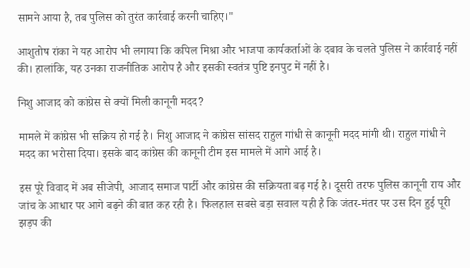सामने आया है, तब पुलिस को तुरंत कार्रवाई करनी चाहिए।"

आशुतोष रांका ने यह आरोप भी लगाया कि कपिल मिश्रा और भाजपा कार्यकर्ताओं के दबाव के चलते पुलिस ने कार्रवाई नहीं की। हालांकि, यह उनका राजनीतिक आरोप है और इसकी स्वतंत्र पुष्टि इनपुट में नहीं है।

निशु आजाद को कांग्रेस से क्यों मिली कानूनी मदद?

मामले में कांग्रेस भी सक्रिय हो गई है। निशु आजाद ने कांग्रेस सांसद राहुल गांधी से कानूनी मदद मांगी थी। राहुल गांधी ने मदद का भरोसा दिया। इसके बाद कांग्रेस की कानूनी टीम इस मामले में आगे आई है।

इस पूरे विवाद में अब सीजेपी, आजाद समाज पार्टी और कांग्रेस की सक्रियता बढ़ गई है। दूसरी तरफ पुलिस कानूनी राय और जांच के आधार पर आगे बढ़ने की बात कह रही है। फिलहाल सबसे बड़ा सवाल यही है कि जंतर-मंतर पर उस दिन हुई पूरी झड़प की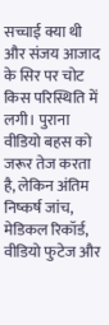सच्चाई क्या थी और संजय आजाद के सिर पर चोट किस परिस्थिति में लगी। पुराना वीडियो बहस को जरूर तेज करता है, लेकिन अंतिम निष्कर्ष जांच, मेडिकल रिकॉर्ड, वीडियो फुटेज और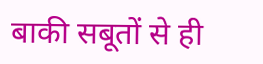बाकी सबूतों से ही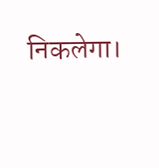निकलेगा।